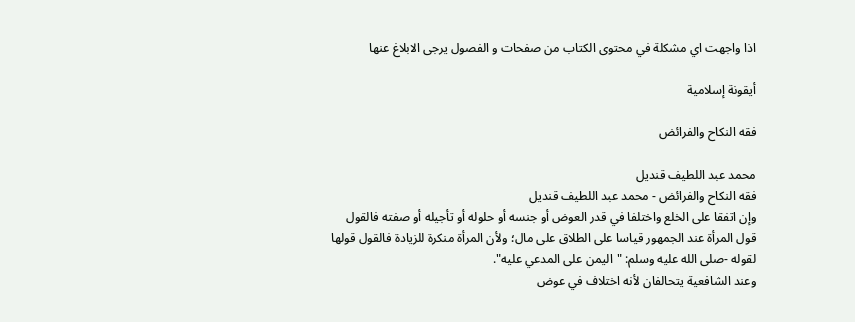اذا واجهت اي مشكلة في محتوى الكتاب من صفحات و الفصول يرجى الابلاغ عنها

أيقونة إسلامية

فقه النكاح والفرائض

محمد عبد اللطيف قنديل
فقه النكاح والفرائض - محمد عبد اللطيف قنديل
وإن اتفقا على الخلع واختلفا في قدر العوض أو جنسه أو حلوله أو تأجيله أو صفته فالقول قول المرأة عند الجمهور قياسا على الطلاق على مال؛ ولأن المرأة منكرة للزيادة فالقول قولها لقوله -صلى الله عليه وسلم: "اليمن على المدعي عليه".
وعند الشافعية يتحالفان لأنه اختلاف في عوض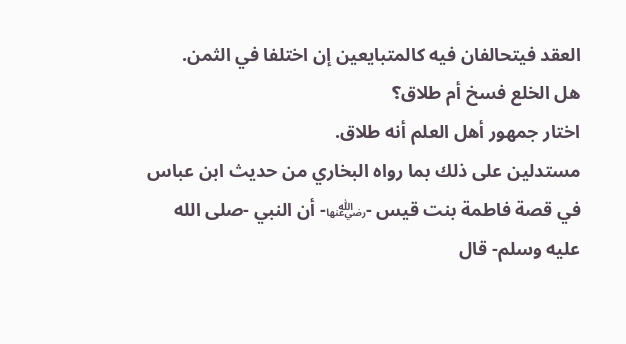العقد فيتحالفان فيه كالمتبايعين إن اختلفا في الثمن.
هل الخلع فسخ أم طلاق؟
اختار جمهور أهل العلم أنه طلاق.
مستدلين على ذلك بما رواه البخاري من حديث ابن عباس في قصة فاطمة بنت قيس -﵂- أن النبي -صلى الله عليه وسلم- قال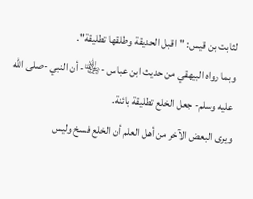لثابت بن قيس: "اقبل الحديقة وطلقها تطليقة".
وبما رواه البيهقي من حديث ابن عباس -﵄- أن النبي -صلى الله عليه وسلم- جعل الخلع تطليقة بائنة.
ويرى البعض الآخر من أهل العلم أن الخلع فسخ وليس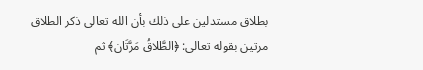بطلاق مستدلين على ذلك بأن الله تعالى ذكر الطلاق مرتين بقوله تعالى: ﴿الطَّلاقُ مَرَّتَان﴾ ثم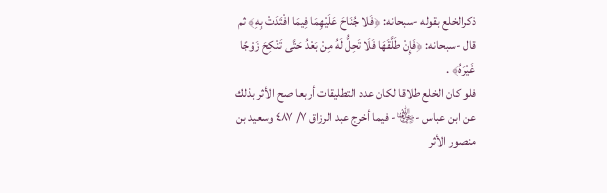ذكرالخلع بقوله -سبحانه: ﴿فَلا جُنَاحَ عَلَيْهِمَا فِيمَا افْتَدَتْ بِهِ﴾ ثم قال -سبحانه: ﴿فَإِنْ طَلَّقَهَا فَلَا تَحِلُّ لَهُ مِنْ بَعْدُ حَتَّى تَنْكِحَ زَوْجًا غَيْرَهُ﴾ .
فلو كان الخلع طلاقا لكان عدد التطليقات أربعا صح الأثر بذلك عن ابن عباس -﵄- فيما أخرج عبد الرزاق ٧/ ٤٨٧ وسعيد بن منصور الأثر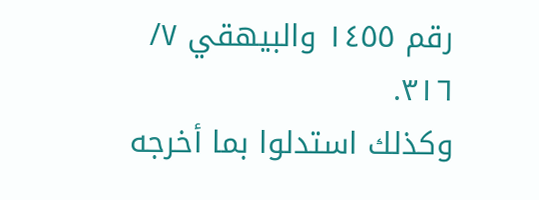رقم ١٤٥٥ والبيهقي ٧/ ٣١٦.
وكذلك استدلوا بما أخرجه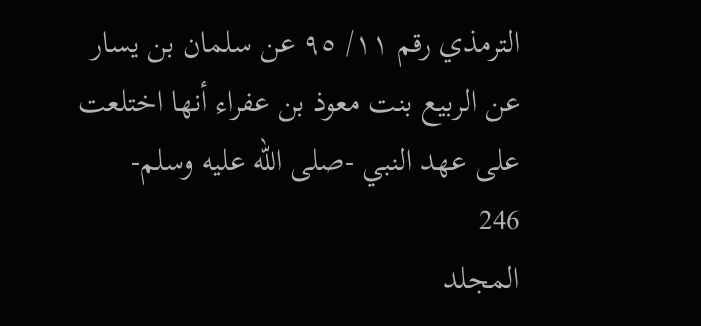الترمذي رقم ١١/ ٩٥ عن سلمان بن يسار عن الربيع بنت معوذ بن عفراء أنها اختلعت على عهد النبي -صلى الله عليه وسلم-
246
المجلد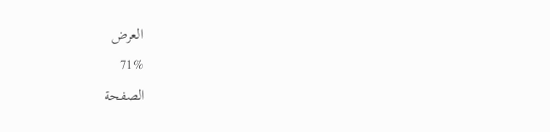العرض
71%
الصفحة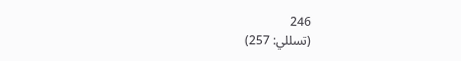246
(تسللي: 257)